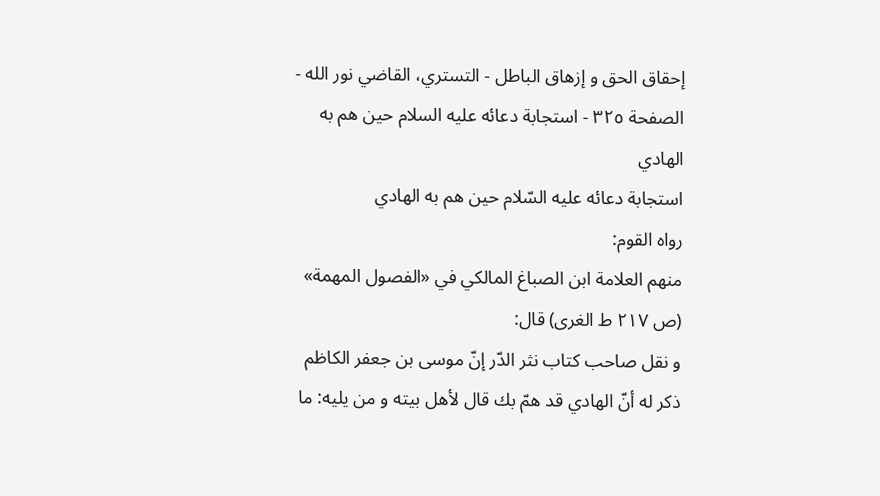إحقاق الحق و إزهاق الباطل - التستري، القاضي نور الله - الصفحة ٣٢٥ - استجابة دعائه عليه السلام حين هم به الهادي
استجابة دعائه عليه السّلام حين هم به الهادي
رواه القوم:
منهم العلامة ابن الصباغ المالكي في «الفصول المهمة» (ص ٢١٧ ط الغرى) قال:
و نقل صاحب كتاب نثر الدّر إنّ موسى بن جعفر الكاظم ذكر له أنّ الهادي قد همّ بك قال لأهل بيته و من يليه: ما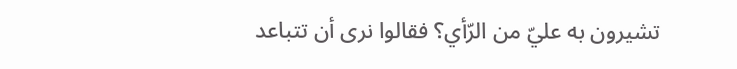تشيرون به عليّ من الرّأي؟ فقالوا نرى أن تتباعد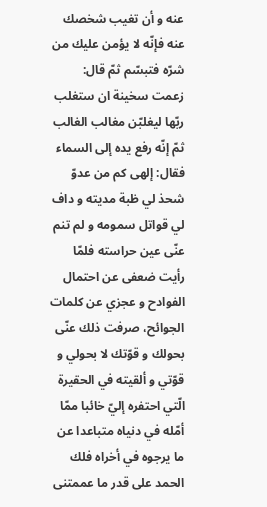عنه و أن تغيب شخصك عنه فإنّه لا يؤمن عليك من شرّه فتبسّم ثمّ قال:
زعمت سخينة ان ستغلب ربّها ليغلبّن مغالب الغالب ثمّ إنّه رفع يده إلى السماء فقال: إلهى كم من عدوّ شحذ لي ظبة مديته و داف لي قواتل سمومه و لم تنم عنّى عين حراسته فلمّا رأيت ضعفى عن احتمال الفوادح و عجزي عن كلمات الجوائح، صرفت ذلك عنّى بحولك و قوّتك لا بحولي و قوّتي و ألقيته في الحقيرة الّتي احتفره إليّ خائبا ممّا أمّله في دنياه متباعدا عن ما يرجوه في أخراه فلك الحمد على قدر ما عممتنى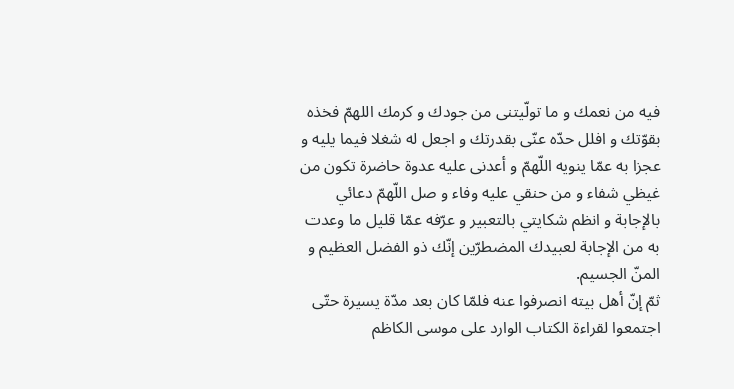فيه من نعمك و ما تولّيتنى من جودك و كرمك اللهمّ فخذه بقوّتك و افلل حدّه عنّى بقدرتك و اجعل له شغلا فيما يليه و عجزا به عمّا ينويه اللّهمّ و أعدنى عليه عدوة حاضرة تكون من غيظي شفاء و من حنقي عليه وفاء و صل اللّهمّ دعائي بالإجابة و انظم شكايتي بالتعبير و عرّفه عمّا قليل ما وعدت به من الإجابة لعبيدك المضطرّين إنّك ذو الفضل العظيم و المنّ الجسيم.
ثمّ إنّ أهل بيته انصرفوا عنه فلمّا كان بعد مدّة يسيرة حتّى اجتمعوا لقراءة الكتاب الوارد على موسى الكاظم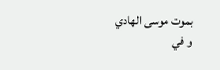بموت موسى الهادي
و في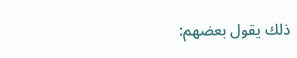ذلك يقول بعضهم: